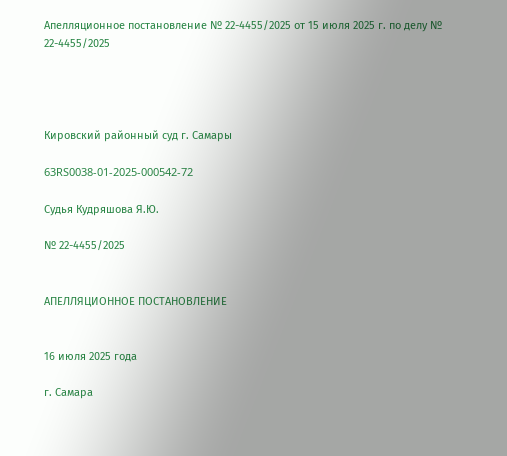Апелляционное постановление № 22-4455/2025 от 15 июля 2025 г. по делу № 22-4455/2025




Кировский районный суд г. Самары

63RS0038-01-2025-000542-72

Судья Кудряшова Я.Ю.

№ 22-4455/2025


АПЕЛЛЯЦИОННОЕ ПОСТАНОВЛЕНИЕ


16 июля 2025 года

г. Самара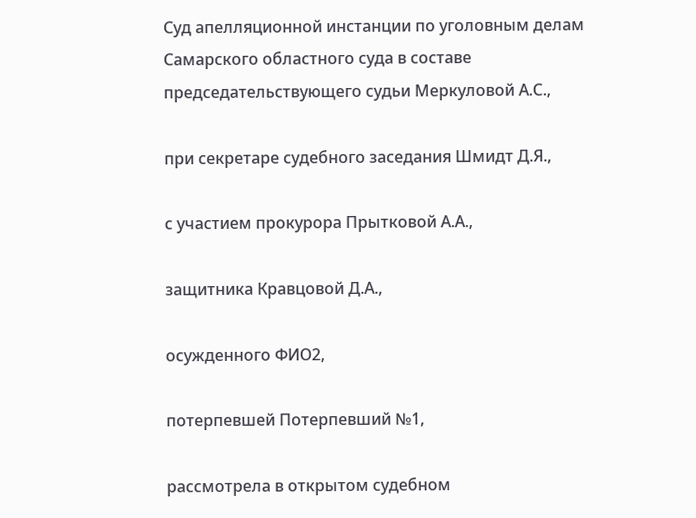Суд апелляционной инстанции по уголовным делам Самарского областного суда в составе председательствующего судьи Меркуловой А.С.,

при секретаре судебного заседания Шмидт Д.Я.,

с участием прокурора Прытковой А.А.,

защитника Кравцовой Д.А.,

осужденного ФИО2,

потерпевшей Потерпевший №1,

рассмотрела в открытом судебном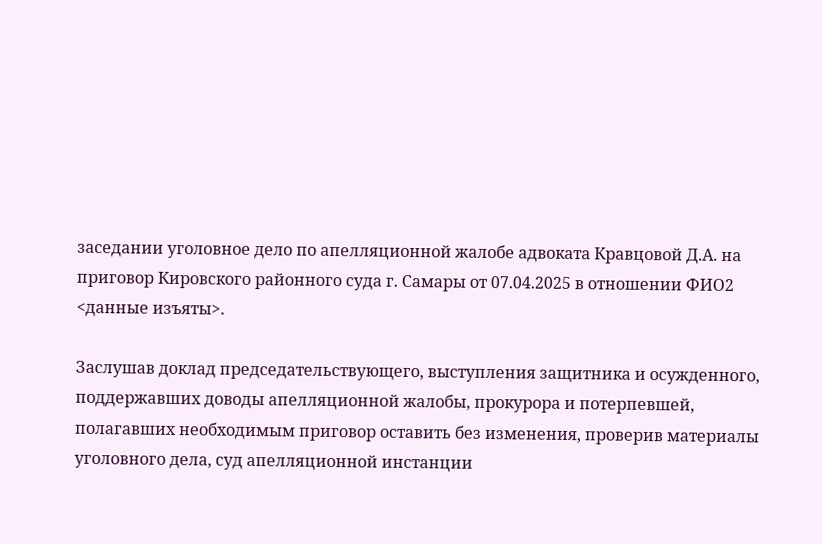заседании уголовное дело по апелляционной жалобе адвоката Кравцовой Д.А. на приговор Кировского районного суда г. Самары от 07.04.2025 в отношении ФИО2 <данные изъяты>.

Заслушав доклад председательствующего, выступления защитника и осужденного, поддержавших доводы апелляционной жалобы, прокурора и потерпевшей, полагавших необходимым приговор оставить без изменения, проверив материалы уголовного дела, суд апелляционной инстанции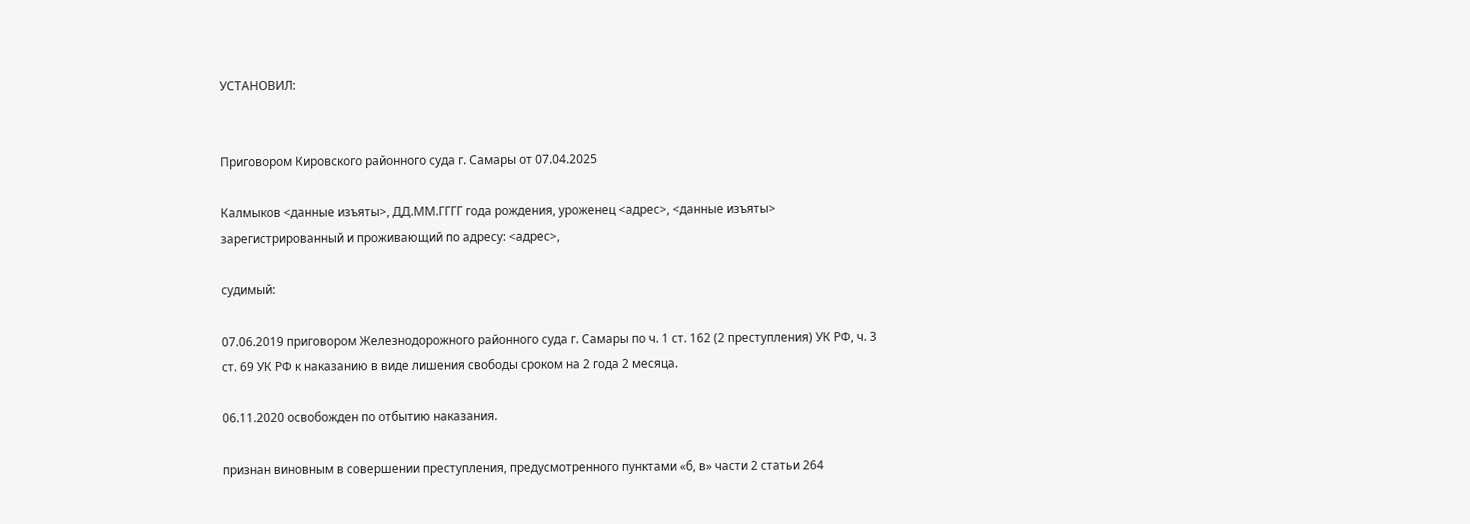УСТАНОВИЛ:


Приговором Кировского районного суда г. Самары от 07.04.2025

Калмыков <данные изъяты>, ДД.ММ.ГГГГ года рождения, уроженец <адрес>, <данные изъяты> зарегистрированный и проживающий по адресу: <адрес>,

судимый:

07.06.2019 приговором Железнодорожного районного суда г. Самары по ч. 1 ст. 162 (2 преступления) УК РФ, ч. 3 ст. 69 УК РФ к наказанию в виде лишения свободы сроком на 2 года 2 месяца.

06.11.2020 освобожден по отбытию наказания.

признан виновным в совершении преступления, предусмотренного пунктами «б, в» части 2 статьи 264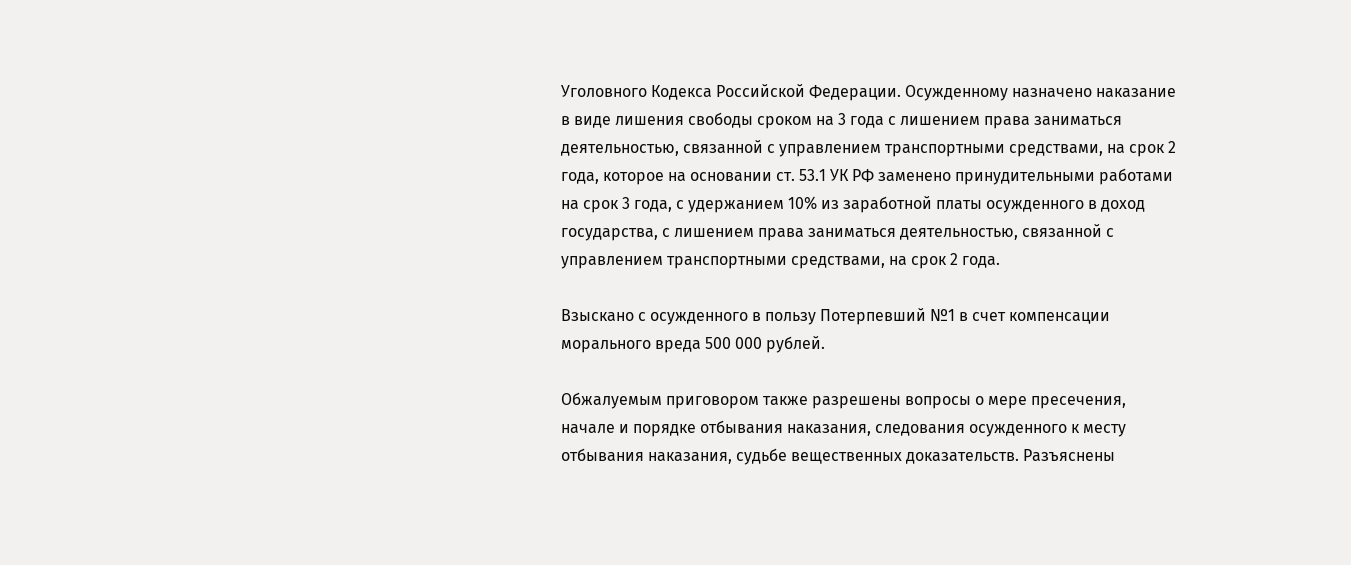Уголовного Кодекса Российской Федерации. Осужденному назначено наказание в виде лишения свободы сроком на 3 года с лишением права заниматься деятельностью, связанной с управлением транспортными средствами, на срок 2 года, которое на основании ст. 53.1 УК РФ заменено принудительными работами на срок 3 года, с удержанием 10% из заработной платы осужденного в доход государства, с лишением права заниматься деятельностью, связанной с управлением транспортными средствами, на срок 2 года.

Взыскано с осужденного в пользу Потерпевший №1 в счет компенсации морального вреда 500 000 рублей.

Обжалуемым приговором также разрешены вопросы о мере пресечения, начале и порядке отбывания наказания, следования осужденного к месту отбывания наказания, судьбе вещественных доказательств. Разъяснены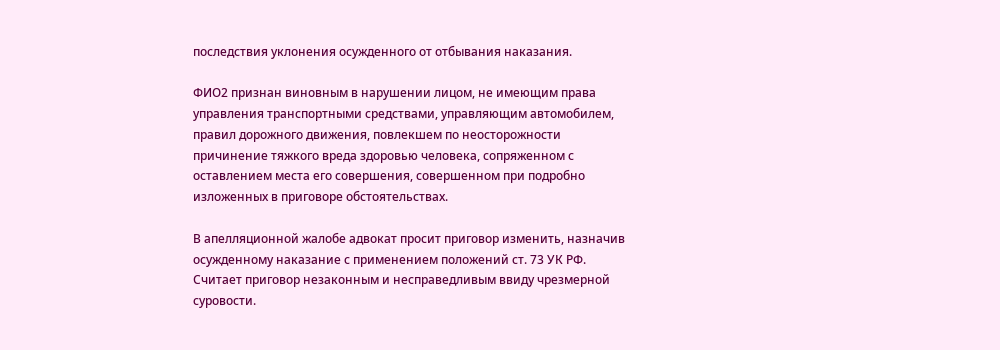последствия уклонения осужденного от отбывания наказания.

ФИО2 признан виновным в нарушении лицом, не имеющим права управления транспортными средствами, управляющим автомобилем, правил дорожного движения, повлекшем по неосторожности причинение тяжкого вреда здоровью человека, сопряженном с оставлением места его совершения, совершенном при подробно изложенных в приговоре обстоятельствах.

В апелляционной жалобе адвокат просит приговор изменить, назначив осужденному наказание с применением положений ст. 73 УК РФ. Считает приговор незаконным и несправедливым ввиду чрезмерной суровости.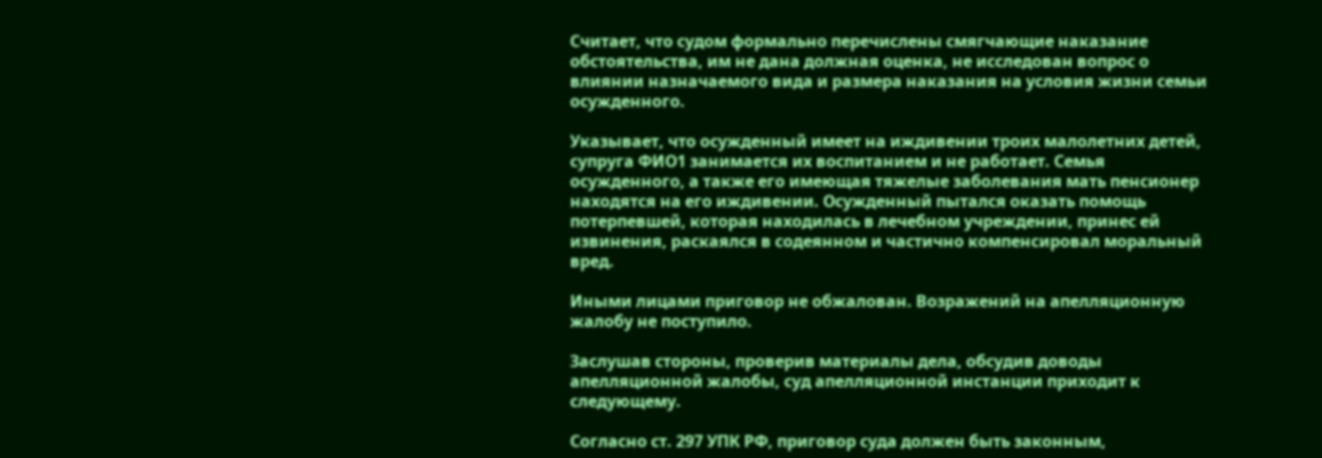Считает, что судом формально перечислены смягчающие наказание обстоятельства, им не дана должная оценка, не исследован вопрос о влиянии назначаемого вида и размера наказания на условия жизни семьи осужденного.

Указывает, что осужденный имеет на иждивении троих малолетних детей, супруга ФИО1 занимается их воспитанием и не работает. Семья осужденного, а также его имеющая тяжелые заболевания мать пенсионер находятся на его иждивении. Осужденный пытался оказать помощь потерпевшей, которая находилась в лечебном учреждении, принес ей извинения, раскаялся в содеянном и частично компенсировал моральный вред.

Иными лицами приговор не обжалован. Возражений на апелляционную жалобу не поступило.

Заслушав стороны, проверив материалы дела, обсудив доводы апелляционной жалобы, суд апелляционной инстанции приходит к следующему.

Согласно ст. 297 УПК РФ, приговор суда должен быть законным,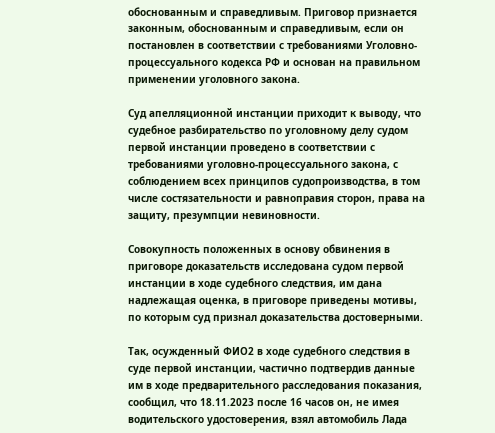обоснованным и справедливым. Приговор признается законным, обоснованным и справедливым, если он постановлен в соответствии с требованиями Уголовно-процессуального кодекса РФ и основан на правильном применении уголовного закона.

Суд апелляционной инстанции приходит к выводу, что судебное разбирательство по уголовному делу судом первой инстанции проведено в соответствии с требованиями уголовно-процессуального закона, с соблюдением всех принципов судопроизводства, в том числе состязательности и равноправия сторон, права на защиту, презумпции невиновности.

Совокупность положенных в основу обвинения в приговоре доказательств исследована судом первой инстанции в ходе судебного следствия, им дана надлежащая оценка, в приговоре приведены мотивы, по которым суд признал доказательства достоверными.

Так, осужденный ФИО2 в ходе судебного следствия в суде первой инстанции, частично подтвердив данные им в ходе предварительного расследования показания, сообщил, что 18.11.2023 после 16 часов он, не имея водительского удостоверения, взял автомобиль Лада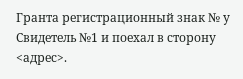Гранта регистрационный знак № у Свидетель №1 и поехал в сторону <адрес>.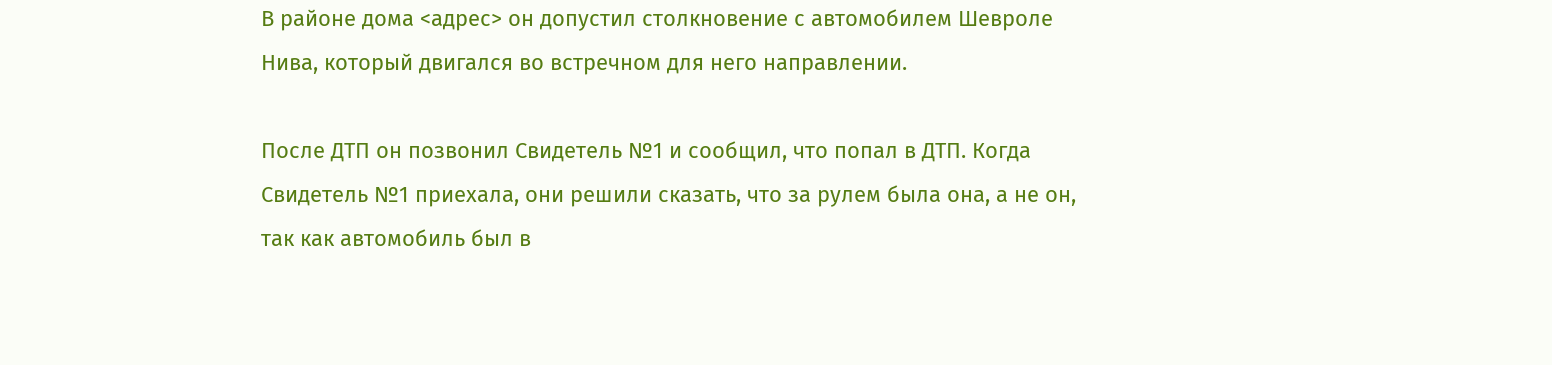В районе дома <адрес> он допустил столкновение с автомобилем Шевроле Нива, который двигался во встречном для него направлении.

После ДТП он позвонил Свидетель №1 и сообщил, что попал в ДТП. Когда Свидетель №1 приехала, они решили сказать, что за рулем была она, а не он, так как автомобиль был в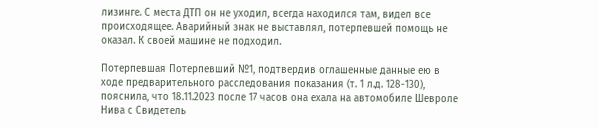лизинге. С места ДТП он не уходил, всегда находился там, видел все происходящее. Аварийный знак не выставлял, потерпевшей помощь не оказал. К своей машине не подходил.

Потерпевшая Потерпевший №1, подтвердив оглашенные данные ею в ходе предварительного расследования показания (т. 1 л.д. 128-130), пояснила, что 18.11.2023 после 17 часов она ехала на автомобиле Шевроле Нива с Свидетель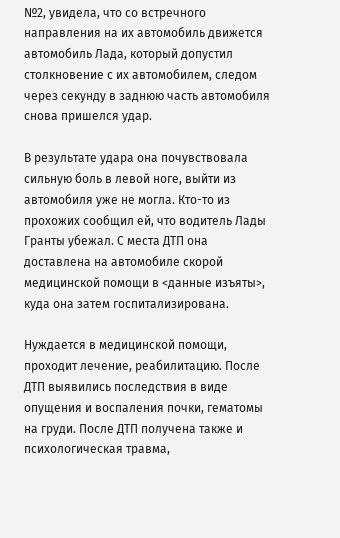№2, увидела, что со встречного направления на их автомобиль движется автомобиль Лада, который допустил столкновение с их автомобилем, следом через секунду в заднюю часть автомобиля снова пришелся удар.

В результате удара она почувствовала сильную боль в левой ноге, выйти из автомобиля уже не могла. Кто-то из прохожих сообщил ей, что водитель Лады Гранты убежал. С места ДТП она доставлена на автомобиле скорой медицинской помощи в <данные изъяты>, куда она затем госпитализирована.

Нуждается в медицинской помощи, проходит лечение, реабилитацию. После ДТП выявились последствия в виде опущения и воспаления почки, гематомы на груди. После ДТП получена также и психологическая травма,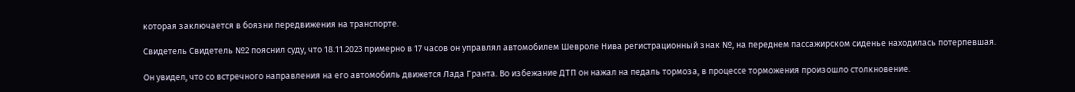которая заключается в боязни передвижения на транспорте.

Свидетель Свидетель №2 пояснил суду, что 18.11.2023 примерно в 17 часов он управлял автомобилем Шевроле Нива регистрационный знак №, на переднем пассажирском сиденье находилась потерпевшая.

Он увидел, что со встречного направления на его автомобиль движется Лада Гранта. Во избежание ДТП он нажал на педаль тормоза, в процессе торможения произошло столкновение.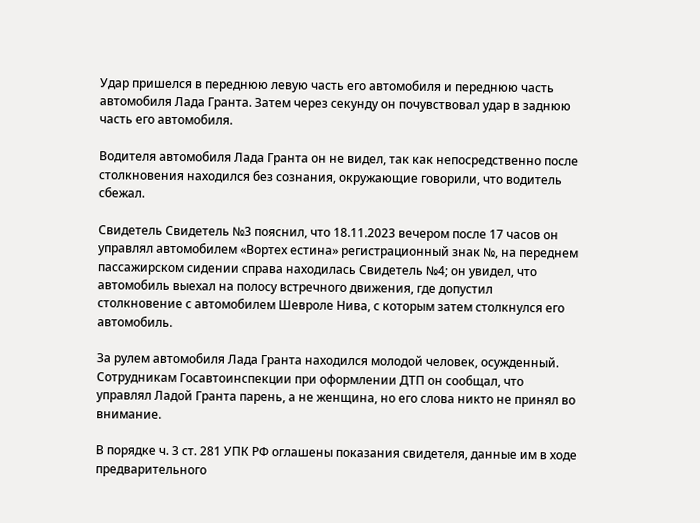Удар пришелся в переднюю левую часть его автомобиля и переднюю часть автомобиля Лада Гранта. Затем через секунду он почувствовал удар в заднюю часть его автомобиля.

Водителя автомобиля Лада Гранта он не видел, так как непосредственно после столкновения находился без сознания, окружающие говорили, что водитель сбежал.

Свидетель Свидетель №3 пояснил, что 18.11.2023 вечером после 17 часов он управлял автомобилем «Вортех естина» регистрационный знак №, на переднем пассажирском сидении справа находилась Свидетель №4; он увидел, что автомобиль выехал на полосу встречного движения, где допустил столкновение с автомобилем Шевроле Нива, с которым затем столкнулся его автомобиль.

За рулем автомобиля Лада Гранта находился молодой человек, осужденный. Сотрудникам Госавтоинспекции при оформлении ДТП он сообщал, что управлял Ладой Гранта парень, а не женщина, но его слова никто не принял во внимание.

В порядке ч. 3 ст. 281 УПК РФ оглашены показания свидетеля, данные им в ходе предварительного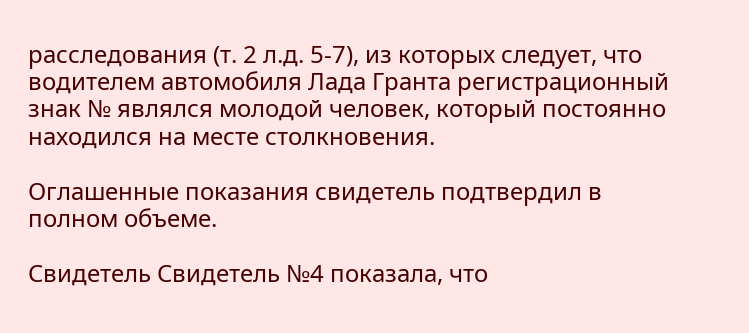расследования (т. 2 л.д. 5-7), из которых следует, что водителем автомобиля Лада Гранта регистрационный знак № являлся молодой человек, который постоянно находился на месте столкновения.

Оглашенные показания свидетель подтвердил в полном объеме.

Свидетель Свидетель №4 показала, что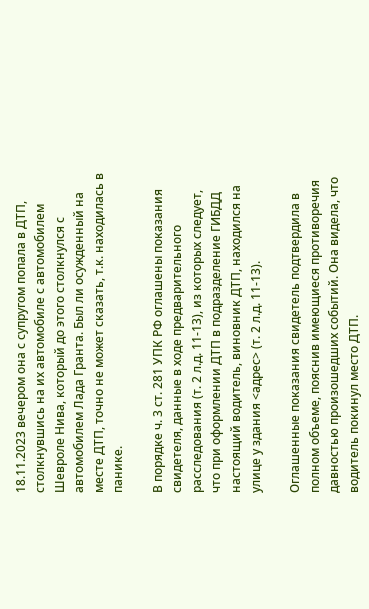18.11.2023 вечером она с супругом попала в ДТП, столкнувшись на их автомобиле с автомобилем Шевроле Нива, который до этого столкнулся с автомобилем Лада Гранта. Был ли осужденный на месте ДТП, точно не может сказать, т.к. находилась в панике.

В порядке ч. 3 ст. 281 УПК РФ оглашены показания свидетеля, данные в ходе предварительного расследования (т. 2 л.д. 11-13), из которых следует, что при оформлении ДТП в подразделение ГИБДД настоящий водитель, виновник ДТП, находился на улице у здания <адрес> (т. 2 л.д. 11-13).

Оглашенные показания свидетель подтвердила в полном объеме, пояснив имеющиеся противоречия давностью произошедших событий. Она видела, что водитель покинул место ДТП.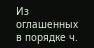Из оглашенных в порядке ч.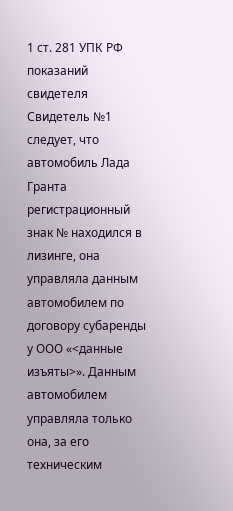1 ст. 281 УПК РФ показаний свидетеля Свидетель №1 следует, что автомобиль Лада Гранта регистрационный знак № находился в лизинге, она управляла данным автомобилем по договору субаренды у ООО «<данные изъяты>». Данным автомобилем управляла только она, за его техническим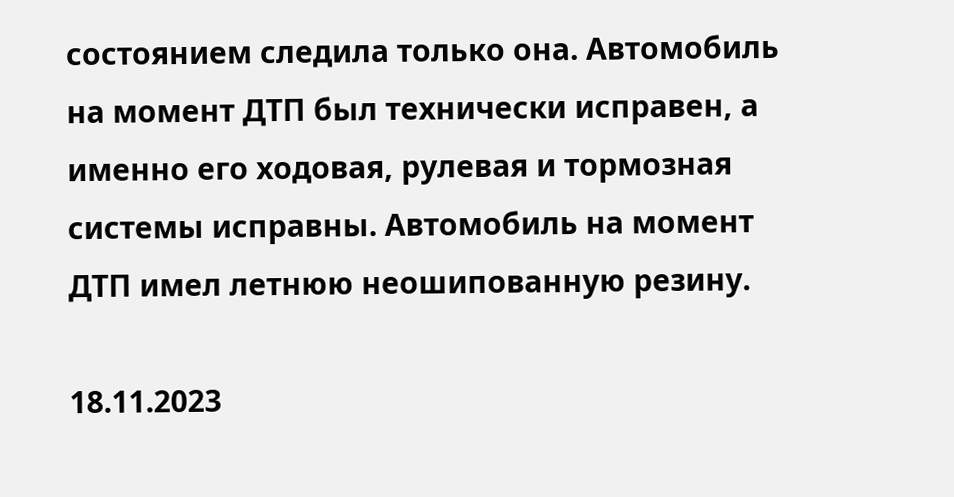состоянием следила только она. Автомобиль на момент ДТП был технически исправен, а именно его ходовая, рулевая и тормозная системы исправны. Автомобиль на момент ДТП имел летнюю неошипованную резину.

18.11.2023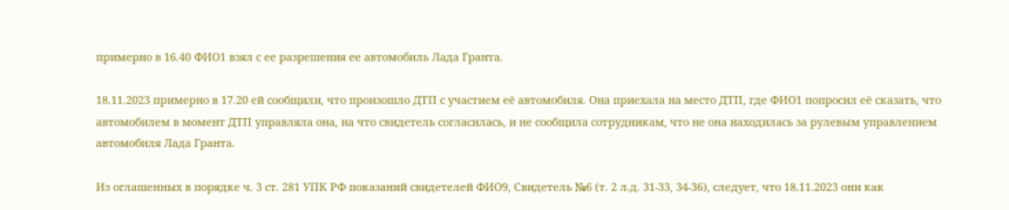примерно в 16.40 ФИО1 взял с ее разрешения ее автомобиль Лада Гранта.

18.11.2023 примерно в 17.20 ей сообщили, что произошло ДТП с участием её автомобиля. Она приехала на место ДТП, где ФИО1 попросил её сказать, что автомобилем в момент ДТП управляла она, на что свидетель согласилась, и не сообщила сотрудникам, что не она находилась за рулевым управлением автомобиля Лада Гранта.

Из оглашенных в порядке ч. 3 ст. 281 УПК РФ показаний свидетелей ФИО9, Свидетель №6 (т. 2 л.д. 31-33, 34-36), следует, что 18.11.2023 они как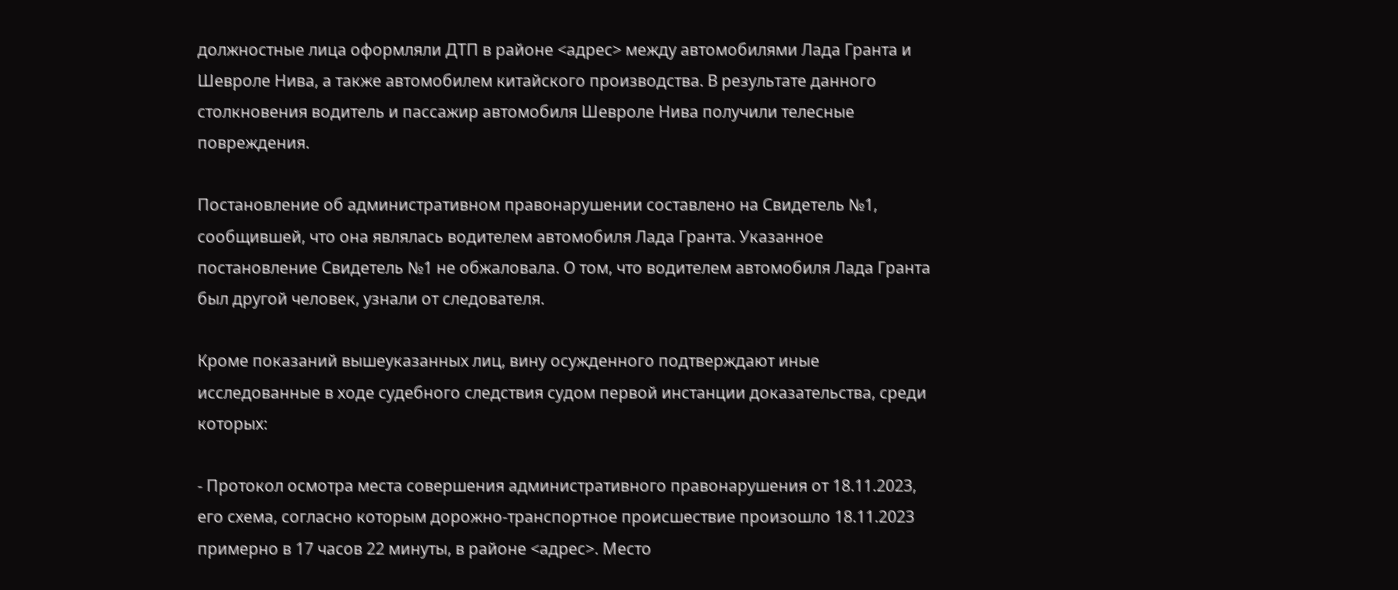должностные лица оформляли ДТП в районе <адрес> между автомобилями Лада Гранта и Шевроле Нива, а также автомобилем китайского производства. В результате данного столкновения водитель и пассажир автомобиля Шевроле Нива получили телесные повреждения.

Постановление об административном правонарушении составлено на Свидетель №1, сообщившей, что она являлась водителем автомобиля Лада Гранта. Указанное постановление Свидетель №1 не обжаловала. О том, что водителем автомобиля Лада Гранта был другой человек, узнали от следователя.

Кроме показаний вышеуказанных лиц, вину осужденного подтверждают иные исследованные в ходе судебного следствия судом первой инстанции доказательства, среди которых:

- Протокол осмотра места совершения административного правонарушения от 18.11.2023, его схема, согласно которым дорожно-транспортное происшествие произошло 18.11.2023 примерно в 17 часов 22 минуты, в районе <адрес>. Место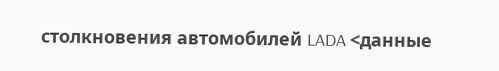столкновения автомобилей LADA <данные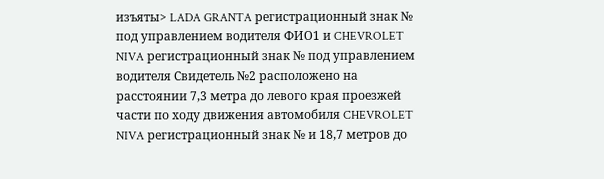изъяты> LADA GRANTA регистрационный знак № под управлением водителя ФИО1 и CHEVROLET NIVA регистрационный знак № под управлением водителя Свидетель №2 расположено на расстоянии 7,3 метра до левого края проезжей части по ходу движения автомобиля CHEVROLET NIVA регистрационный знак № и 18,7 метров до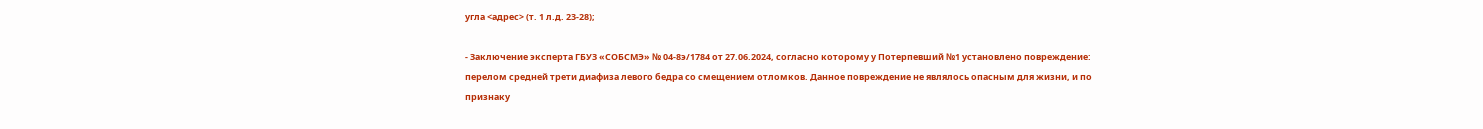угла <адрес> (т. 1 л.д. 23-28);

- Заключение эксперта ГБУЗ «СОБСМЭ» № 04-8э/1784 от 27.06.2024, согласно которому у Потерпевший №1 установлено повреждение: перелом средней трети диафиза левого бедра со смещением отломков. Данное повреждение не являлось опасным для жизни, и по признаку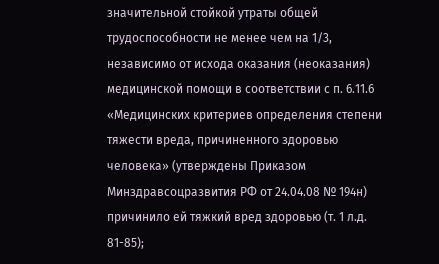значительной стойкой утраты общей трудоспособности не менее чем на 1/3, независимо от исхода оказания (неоказания) медицинской помощи в соответствии с п. 6.11.6 «Медицинских критериев определения степени тяжести вреда, причиненного здоровью человека» (утверждены Приказом Минздравсоцразвития РФ от 24.04.08 № 194н) причинило ей тяжкий вред здоровью (т. 1 л.д. 81-85);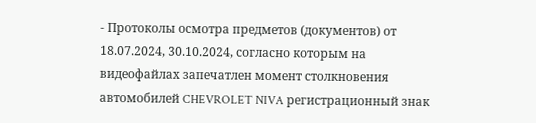- Протоколы осмотра предметов (документов) от 18.07.2024, 30.10.2024, согласно которым на видеофайлах запечатлен момент столкновения автомобилей CHEVROLET NIVA регистрационный знак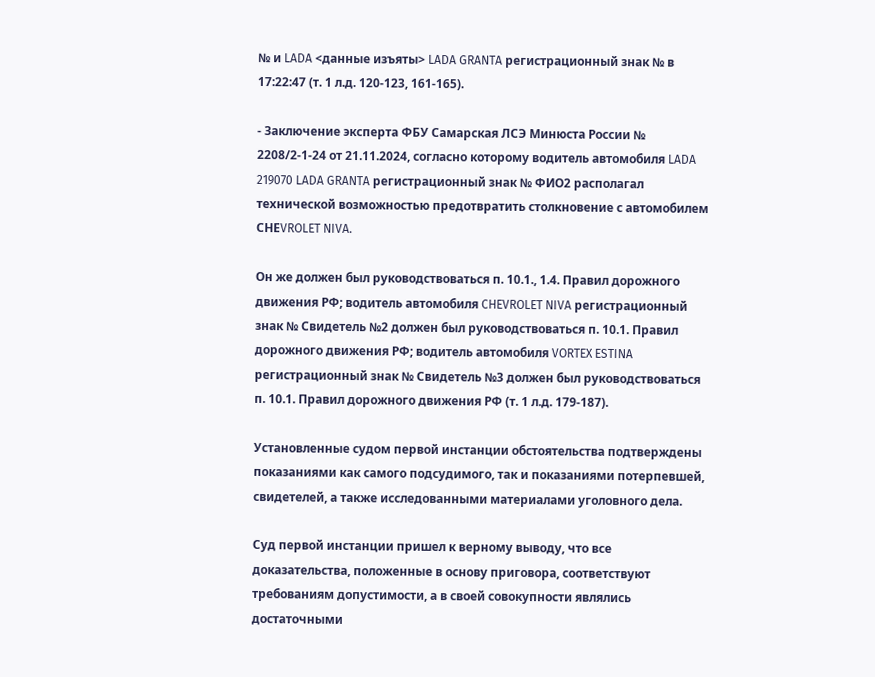№ и LADA <данные изъяты> LADA GRANTA регистрационный знак № в 17:22:47 (т. 1 л.д. 120-123, 161-165).

- Заключение эксперта ФБУ Самарская ЛСЭ Минюста России № 2208/2-1-24 от 21.11.2024, согласно которому водитель автомобиля LADA 219070 LADA GRANTA регистрационный знак № ФИО2 располагал технической возможностью предотвратить столкновение с автомобилем СНЕVROLET NIVA.

Он же должен был руководствоваться п. 10.1., 1.4. Правил дорожного движения РФ; водитель автомобиля CHEVROLET NIVA регистрационный знак № Свидетель №2 должен был руководствоваться п. 10.1. Правил дорожного движения РФ; водитель автомобиля VORTEX ESTINA регистрационный знак № Свидетель №3 должен был руководствоваться п. 10.1. Правил дорожного движения РФ (т. 1 л.д. 179-187).

Установленные судом первой инстанции обстоятельства подтверждены показаниями как самого подсудимого, так и показаниями потерпевшей, свидетелей, а также исследованными материалами уголовного дела.

Суд первой инстанции пришел к верному выводу, что все доказательства, положенные в основу приговора, соответствуют требованиям допустимости, а в своей совокупности являлись достаточными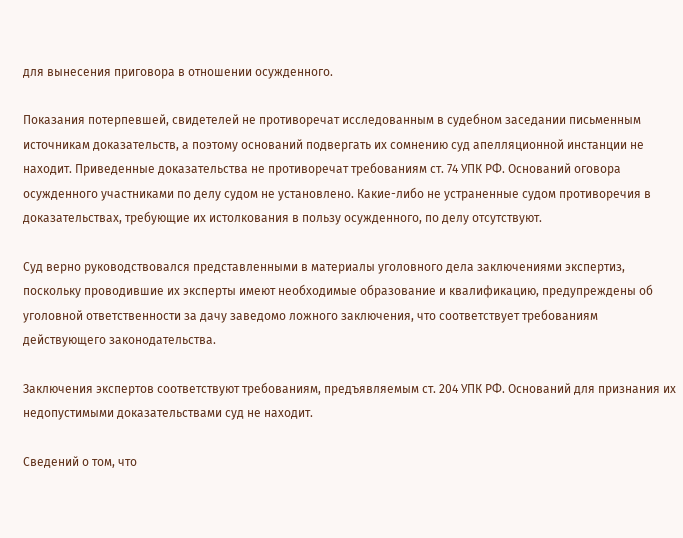для вынесения приговора в отношении осужденного.

Показания потерпевшей, свидетелей не противоречат исследованным в судебном заседании письменным источникам доказательств, а поэтому оснований подвергать их сомнению суд апелляционной инстанции не находит. Приведенные доказательства не противоречат требованиям ст. 74 УПК РФ. Оснований оговора осужденного участниками по делу судом не установлено. Какие-либо не устраненные судом противоречия в доказательствах, требующие их истолкования в пользу осужденного, по делу отсутствуют.

Суд верно руководствовался представленными в материалы уголовного дела заключениями экспертиз, поскольку проводившие их эксперты имеют необходимые образование и квалификацию, предупреждены об уголовной ответственности за дачу заведомо ложного заключения, что соответствует требованиям действующего законодательства.

Заключения экспертов соответствуют требованиям, предъявляемым ст. 204 УПК РФ. Оснований для признания их недопустимыми доказательствами суд не находит.

Сведений о том, что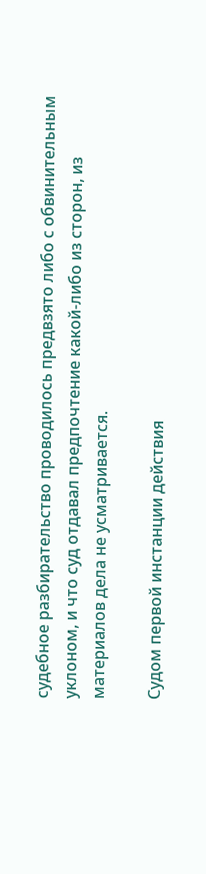судебное разбирательство проводилось предвзято либо с обвинительным уклоном, и что суд отдавал предпочтение какой-либо из сторон, из материалов дела не усматривается.

Судом первой инстанции действия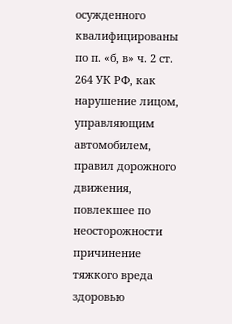осужденного квалифицированы по п. «б, в» ч. 2 ст. 264 УК РФ, как нарушение лицом, управляющим автомобилем, правил дорожного движения, повлекшее по неосторожности причинение тяжкого вреда здоровью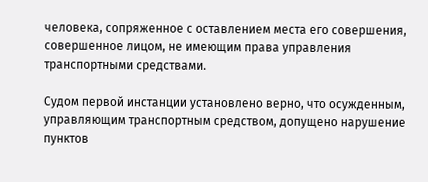человека, сопряженное с оставлением места его совершения, совершенное лицом, не имеющим права управления транспортными средствами.

Судом первой инстанции установлено верно, что осужденным, управляющим транспортным средством, допущено нарушение пунктов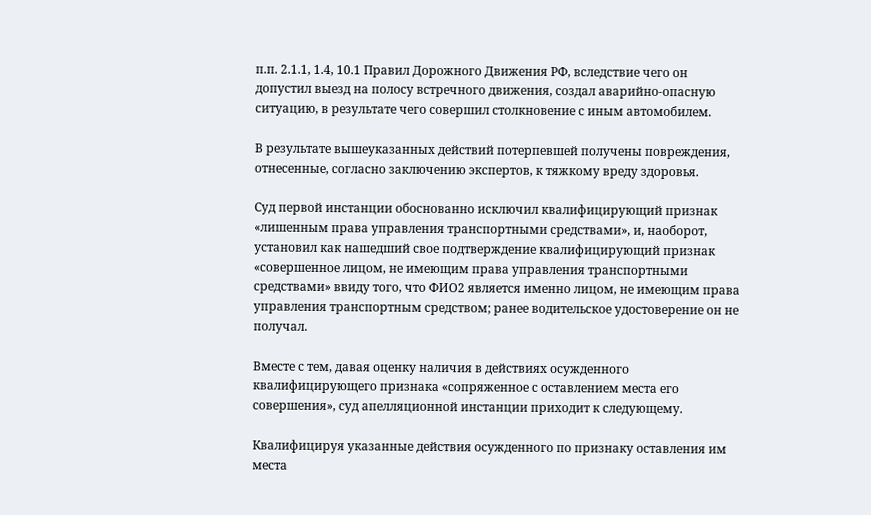п.п. 2.1.1, 1.4, 10.1 Правил Дорожного Движения РФ, вследствие чего он допустил выезд на полосу встречного движения, создал аварийно-опасную ситуацию, в результате чего совершил столкновение с иным автомобилем.

В результате вышеуказанных действий потерпевшей получены повреждения, отнесенные, согласно заключению экспертов, к тяжкому вреду здоровья.

Суд первой инстанции обоснованно исключил квалифицирующий признак «лишенным права управления транспортными средствами», и, наоборот, установил как нашедший свое подтверждение квалифицирующий признак «совершенное лицом, не имеющим права управления транспортными средствами» ввиду того, что ФИО2 является именно лицом, не имеющим права управления транспортным средством; ранее водительское удостоверение он не получал.

Вместе с тем, давая оценку наличия в действиях осужденного квалифицирующего признака «сопряженное с оставлением места его совершения», суд апелляционной инстанции приходит к следующему.

Квалифицируя указанные действия осужденного по признаку оставления им места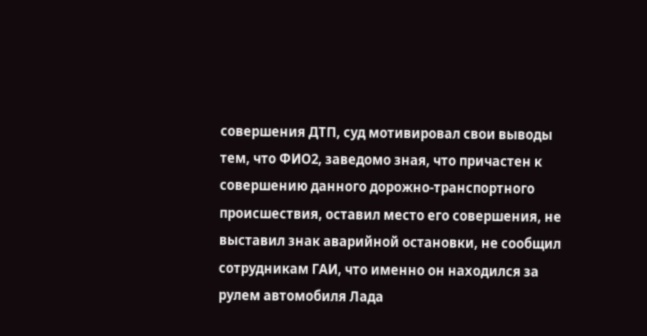совершения ДТП, суд мотивировал свои выводы тем, что ФИО2, заведомо зная, что причастен к совершению данного дорожно-транспортного происшествия, оставил место его совершения, не выставил знак аварийной остановки, не сообщил сотрудникам ГАИ, что именно он находился за рулем автомобиля Лада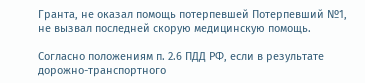Гранта, не оказал помощь потерпевшей Потерпевший №1, не вызвал последней скорую медицинскую помощь.

Согласно положениям п. 2.6 ПДД РФ, если в результате дорожно-транспортного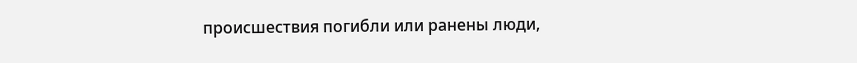происшествия погибли или ранены люди,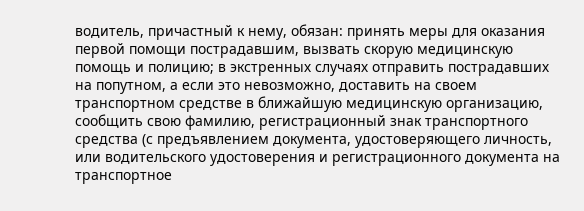водитель, причастный к нему, обязан: принять меры для оказания первой помощи пострадавшим, вызвать скорую медицинскую помощь и полицию; в экстренных случаях отправить пострадавших на попутном, а если это невозможно, доставить на своем транспортном средстве в ближайшую медицинскую организацию, сообщить свою фамилию, регистрационный знак транспортного средства (с предъявлением документа, удостоверяющего личность, или водительского удостоверения и регистрационного документа на транспортное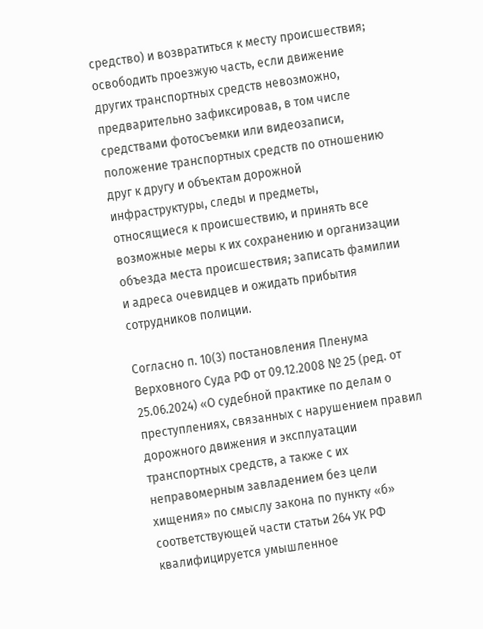средство) и возвратиться к месту происшествия; освободить проезжую часть, если движение других транспортных средств невозможно, предварительно зафиксировав, в том числе средствами фотосъемки или видеозаписи, положение транспортных средств по отношению друг к другу и объектам дорожной инфраструктуры, следы и предметы, относящиеся к происшествию, и принять все возможные меры к их сохранению и организации объезда места происшествия; записать фамилии и адреса очевидцев и ожидать прибытия сотрудников полиции.

Согласно п. 10(3) постановления Пленума Верховного Суда РФ от 09.12.2008 № 25 (ред. от 25.06.2024) «О судебной практике по делам о преступлениях, связанных с нарушением правил дорожного движения и эксплуатации транспортных средств, а также с их неправомерным завладением без цели хищения» по смыслу закона по пункту «б» соответствующей части статьи 264 УК РФ квалифицируется умышленное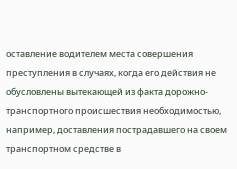оставление водителем места совершения преступления в случаях, когда его действия не обусловлены вытекающей из факта дорожно-транспортного происшествия необходимостью, например, доставления пострадавшего на своем транспортном средстве в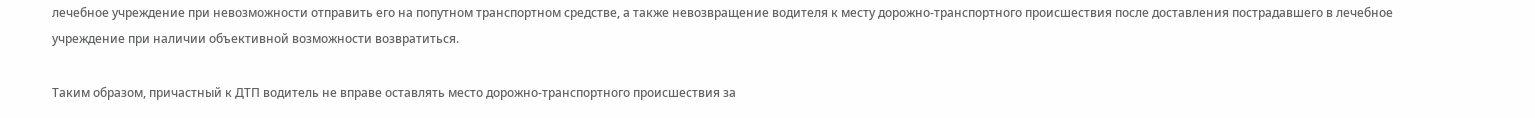лечебное учреждение при невозможности отправить его на попутном транспортном средстве, а также невозвращение водителя к месту дорожно-транспортного происшествия после доставления пострадавшего в лечебное учреждение при наличии объективной возможности возвратиться.

Таким образом, причастный к ДТП водитель не вправе оставлять место дорожно-транспортного происшествия за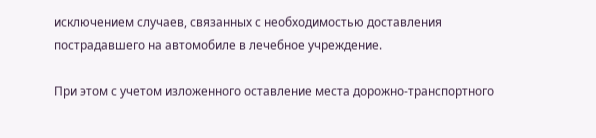исключением случаев, связанных с необходимостью доставления пострадавшего на автомобиле в лечебное учреждение.

При этом с учетом изложенного оставление места дорожно-транспортного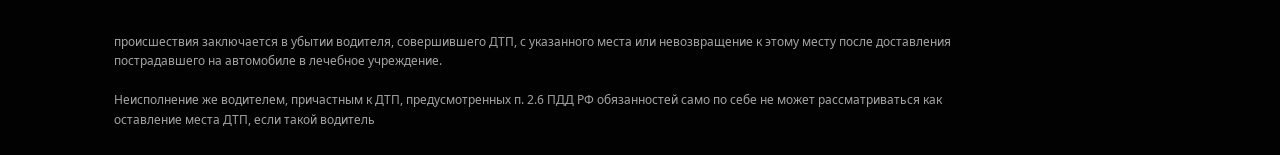происшествия заключается в убытии водителя, совершившего ДТП, с указанного места или невозвращение к этому месту после доставления пострадавшего на автомобиле в лечебное учреждение.

Неисполнение же водителем, причастным к ДТП, предусмотренных п. 2.6 ПДД РФ обязанностей само по себе не может рассматриваться как оставление места ДТП, если такой водитель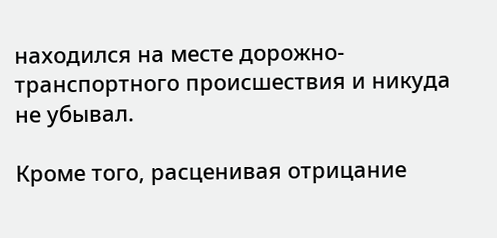находился на месте дорожно-транспортного происшествия и никуда не убывал.

Кроме того, расценивая отрицание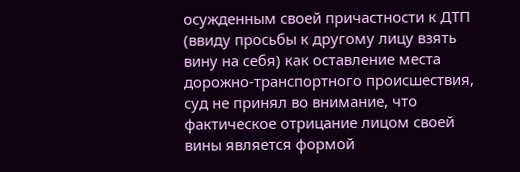осужденным своей причастности к ДТП (ввиду просьбы к другому лицу взять вину на себя) как оставление места дорожно-транспортного происшествия, суд не принял во внимание, что фактическое отрицание лицом своей вины является формой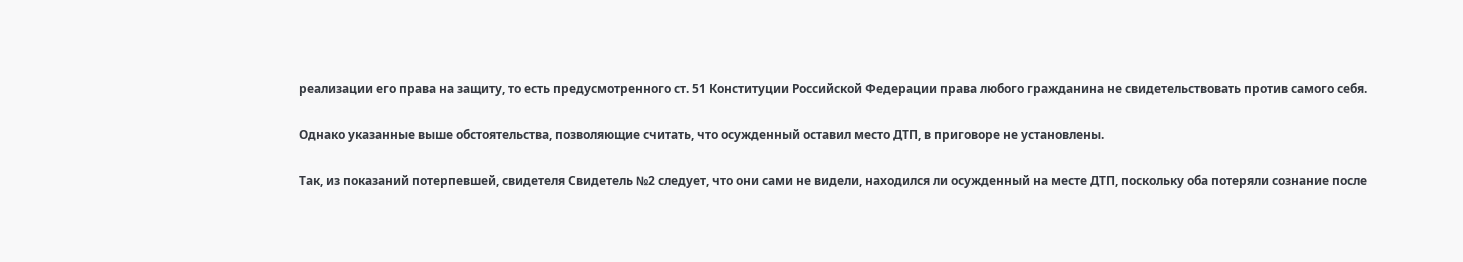реализации его права на защиту, то есть предусмотренного ст. 51 Конституции Российской Федерации права любого гражданина не свидетельствовать против самого себя.

Однако указанные выше обстоятельства, позволяющие считать, что осужденный оставил место ДТП, в приговоре не установлены.

Так, из показаний потерпевшей, свидетеля Свидетель №2 следует, что они сами не видели, находился ли осужденный на месте ДТП, поскольку оба потеряли сознание после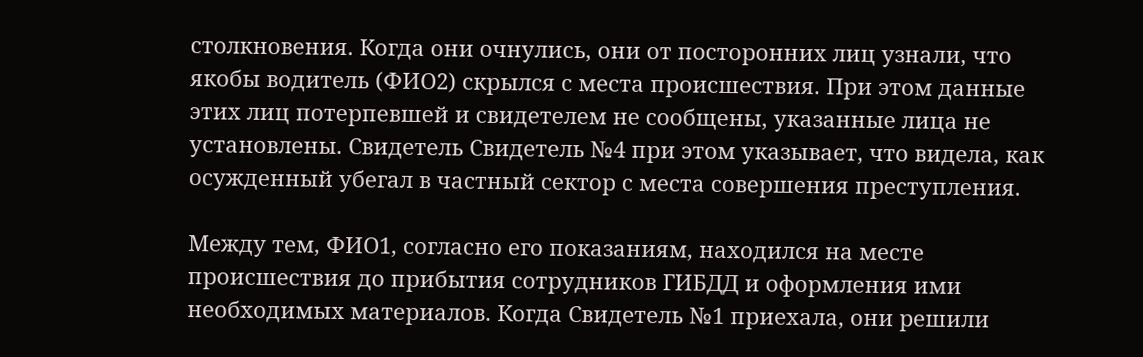столкновения. Когда они очнулись, они от посторонних лиц узнали, что якобы водитель (ФИО2) скрылся с места происшествия. При этом данные этих лиц потерпевшей и свидетелем не сообщены, указанные лица не установлены. Свидетель Свидетель №4 при этом указывает, что видела, как осужденный убегал в частный сектор с места совершения преступления.

Между тем, ФИО1, согласно его показаниям, находился на месте происшествия до прибытия сотрудников ГИБДД и оформления ими необходимых материалов. Когда Свидетель №1 приехала, они решили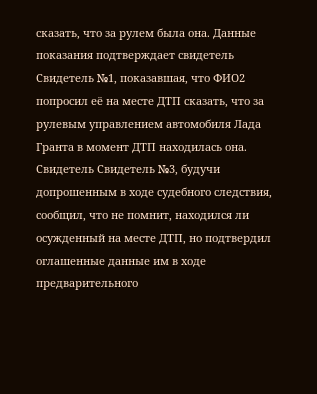сказать, что за рулем была она. Данные показания подтверждает свидетель Свидетель №1, показавшая, что ФИО2 попросил её на месте ДТП сказать, что за рулевым управлением автомобиля Лада Гранта в момент ДТП находилась она. Свидетель Свидетель №3, будучи допрошенным в ходе судебного следствия, сообщил, что не помнит, находился ли осужденный на месте ДТП, но подтвердил оглашенные данные им в ходе предварительного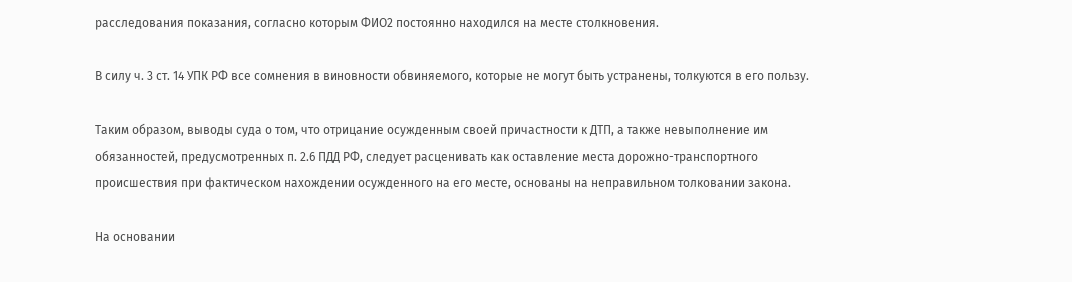расследования показания, согласно которым ФИО2 постоянно находился на месте столкновения.

В силу ч. 3 ст. 14 УПК РФ все сомнения в виновности обвиняемого, которые не могут быть устранены, толкуются в его пользу.

Таким образом, выводы суда о том, что отрицание осужденным своей причастности к ДТП, а также невыполнение им обязанностей, предусмотренных п. 2.6 ПДД РФ, следует расценивать как оставление места дорожно-транспортного происшествия при фактическом нахождении осужденного на его месте, основаны на неправильном толковании закона.

На основании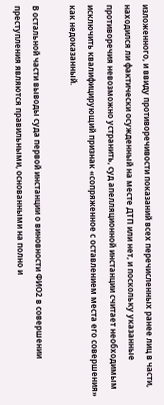изложенного, и ввиду противоречивости показаний всех перечисленных ранее лиц в части, находился ли фактически осужденный на месте ДТП или нет, и поскольку указанные противоречия невозможно устранить, суд апелляционной инстанции считает необходимым исключить квалифицирующий признак «сопряженное с оставлением места его совершения» как недоказанный.

В остальной части выводы суда первой инстанции о виновности ФИО2 в совершении преступления являются правильными, основанными на полно и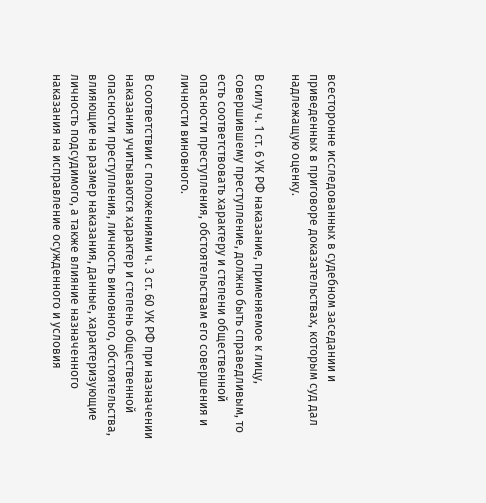всесторонне исследованных в судебном заседании и приведенных в приговоре доказательствах, которым суд дал надлежащую оценку.

В силу ч. 1 ст. 6 УК РФ наказание, применяемое к лицу, совершившему преступление, должно быть справедливым, то есть соответствовать характеру и степени общественной опасности преступления, обстоятельствам его совершения и личности виновного.

В соответствии с положениями ч. 3 ст. 60 УК РФ при назначении наказания учитываются характер и степень общественной опасности преступления, личность виновного, обстоятельства, влияющие на размер наказания, данные, характеризующие личность подсудимого, а также влияние назначенного наказания на исправление осужденного и условия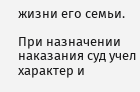жизни его семьи.

При назначении наказания суд учел характер и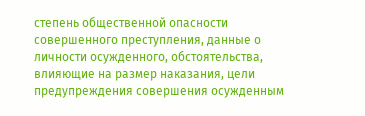степень общественной опасности совершенного преступления, данные о личности осужденного, обстоятельства, влияющие на размер наказания, цели предупреждения совершения осужденным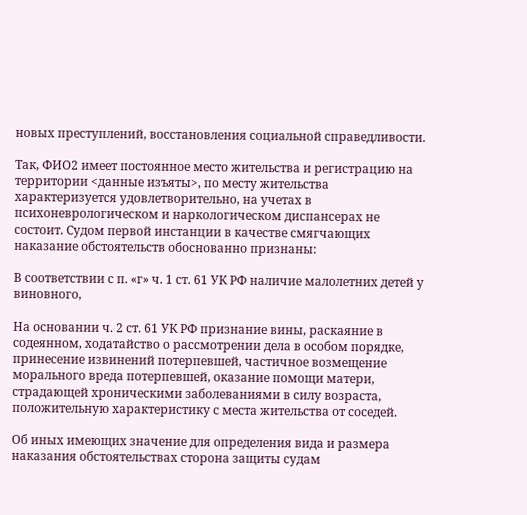новых преступлений, восстановления социальной справедливости.

Так, ФИО2 имеет постоянное место жительства и регистрацию на территории <данные изъяты>, по месту жительства характеризуется удовлетворительно, на учетах в психоневрологическом и наркологическом диспансерах не состоит. Судом первой инстанции в качестве смягчающих наказание обстоятельств обоснованно признаны:

В соответствии с п. «г» ч. 1 ст. 61 УК РФ наличие малолетних детей у виновного,

На основании ч. 2 ст. 61 УК РФ признание вины, раскаяние в содеянном, ходатайство о рассмотрении дела в особом порядке, принесение извинений потерпевшей, частичное возмещение морального вреда потерпевшей, оказание помощи матери, страдающей хроническими заболеваниями в силу возраста, положительную характеристику с места жительства от соседей.

Об иных имеющих значение для определения вида и размера наказания обстоятельствах сторона защиты судам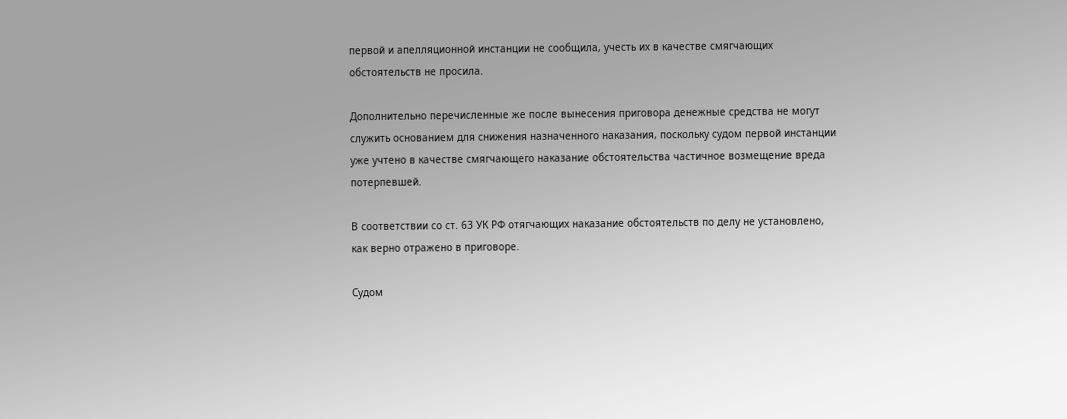первой и апелляционной инстанции не сообщила, учесть их в качестве смягчающих обстоятельств не просила.

Дополнительно перечисленные же после вынесения приговора денежные средства не могут служить основанием для снижения назначенного наказания, поскольку судом первой инстанции уже учтено в качестве смягчающего наказание обстоятельства частичное возмещение вреда потерпевшей.

В соответствии со ст. 63 УК РФ отягчающих наказание обстоятельств по делу не установлено, как верно отражено в приговоре.

Судом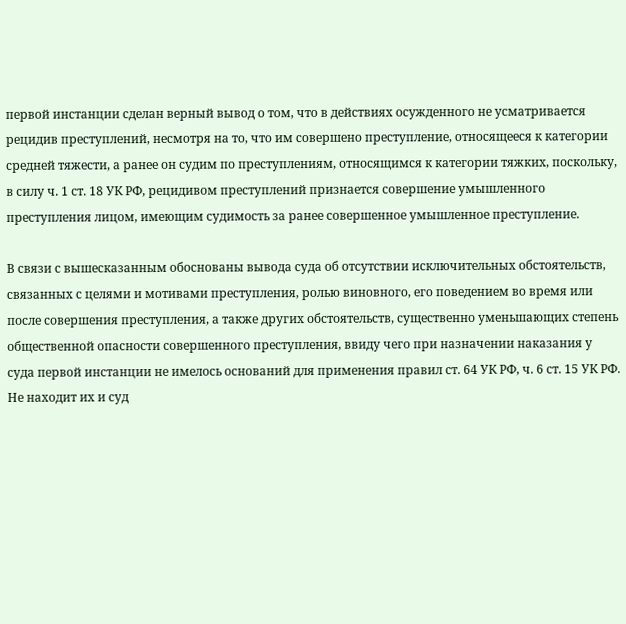первой инстанции сделан верный вывод о том, что в действиях осужденного не усматривается рецидив преступлений, несмотря на то, что им совершено преступление, относящееся к категории средней тяжести, а ранее он судим по преступлениям, относящимся к категории тяжких, поскольку, в силу ч. 1 ст. 18 УК РФ, рецидивом преступлений признается совершение умышленного преступления лицом, имеющим судимость за ранее совершенное умышленное преступление.

В связи с вышесказанным обоснованы вывода суда об отсутствии исключительных обстоятельств, связанных с целями и мотивами преступления, ролью виновного, его поведением во время или после совершения преступления, а также других обстоятельств, существенно уменьшающих степень общественной опасности совершенного преступления, ввиду чего при назначении наказания у суда первой инстанции не имелось оснований для применения правил ст. 64 УК РФ, ч. 6 ст. 15 УК РФ. Не находит их и суд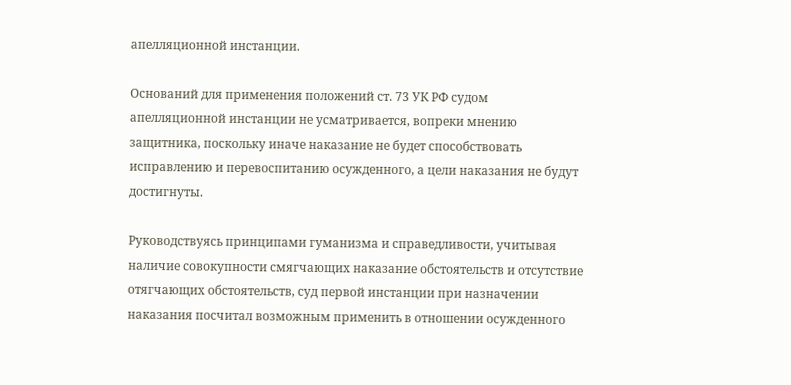апелляционной инстанции.

Оснований для применения положений ст. 73 УК РФ судом апелляционной инстанции не усматривается, вопреки мнению защитника, поскольку иначе наказание не будет способствовать исправлению и перевоспитанию осужденного, а цели наказания не будут достигнуты.

Руководствуясь принципами гуманизма и справедливости, учитывая наличие совокупности смягчающих наказание обстоятельств и отсутствие отягчающих обстоятельств, суд первой инстанции при назначении наказания посчитал возможным применить в отношении осужденного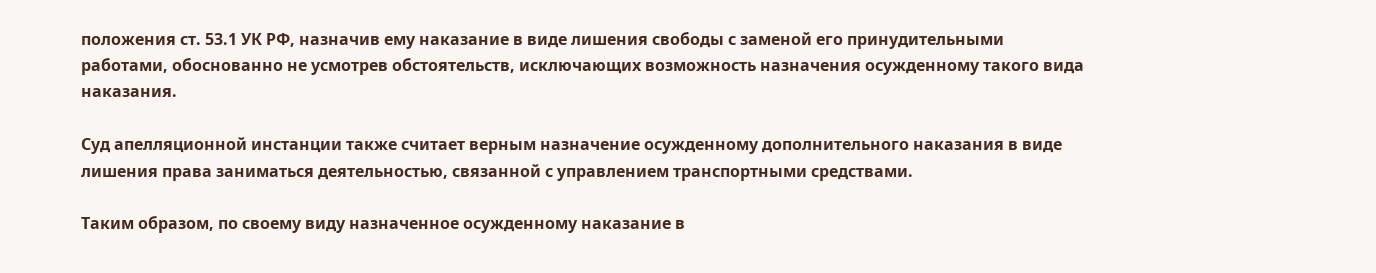положения ст. 53.1 УК РФ, назначив ему наказание в виде лишения свободы с заменой его принудительными работами, обоснованно не усмотрев обстоятельств, исключающих возможность назначения осужденному такого вида наказания.

Суд апелляционной инстанции также считает верным назначение осужденному дополнительного наказания в виде лишения права заниматься деятельностью, связанной с управлением транспортными средствами.

Таким образом, по своему виду назначенное осужденному наказание в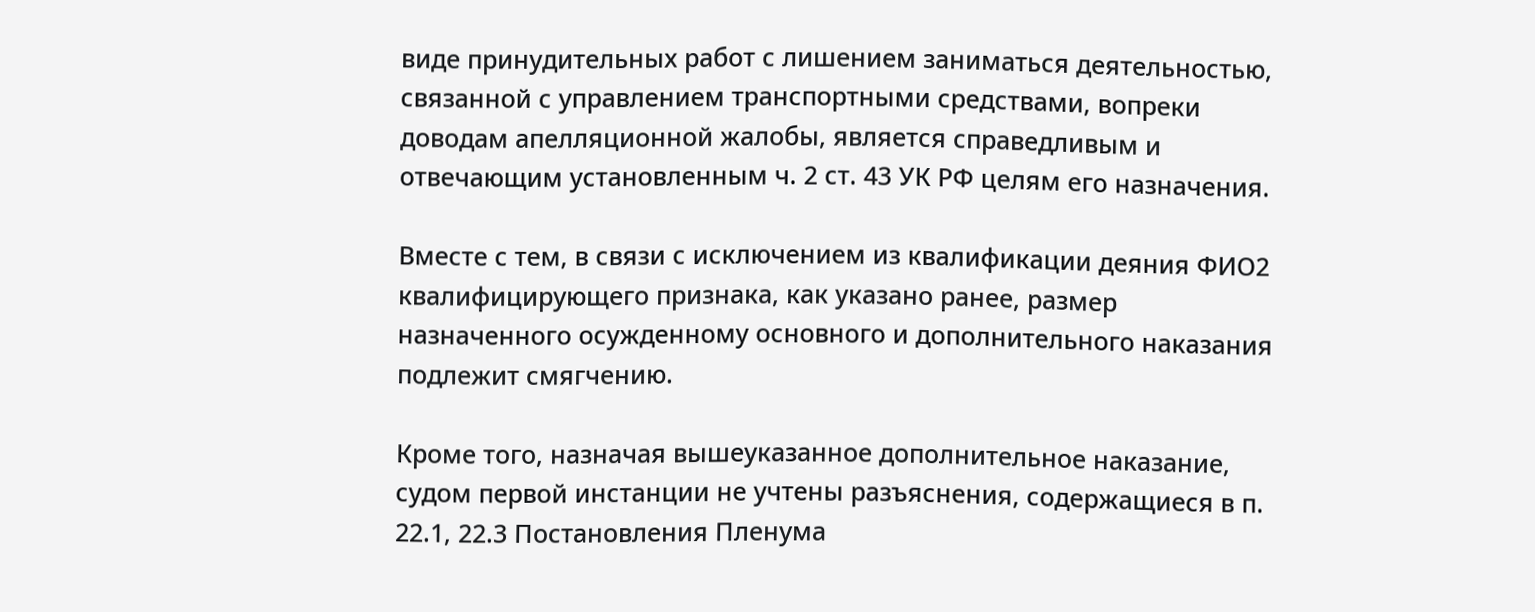виде принудительных работ с лишением заниматься деятельностью, связанной с управлением транспортными средствами, вопреки доводам апелляционной жалобы, является справедливым и отвечающим установленным ч. 2 ст. 43 УК РФ целям его назначения.

Вместе с тем, в связи с исключением из квалификации деяния ФИО2 квалифицирующего признака, как указано ранее, размер назначенного осужденному основного и дополнительного наказания подлежит смягчению.

Кроме того, назначая вышеуказанное дополнительное наказание, судом первой инстанции не учтены разъяснения, содержащиеся в п. 22.1, 22.3 Постановления Пленума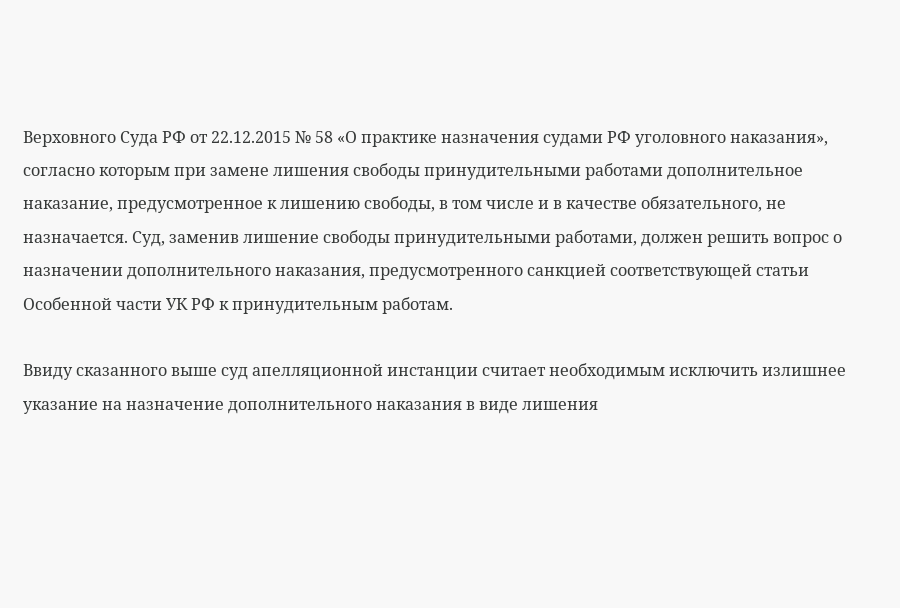Верховного Суда РФ от 22.12.2015 № 58 «О практике назначения судами РФ уголовного наказания», согласно которым при замене лишения свободы принудительными работами дополнительное наказание, предусмотренное к лишению свободы, в том числе и в качестве обязательного, не назначается. Суд, заменив лишение свободы принудительными работами, должен решить вопрос о назначении дополнительного наказания, предусмотренного санкцией соответствующей статьи Особенной части УК РФ к принудительным работам.

Ввиду сказанного выше суд апелляционной инстанции считает необходимым исключить излишнее указание на назначение дополнительного наказания в виде лишения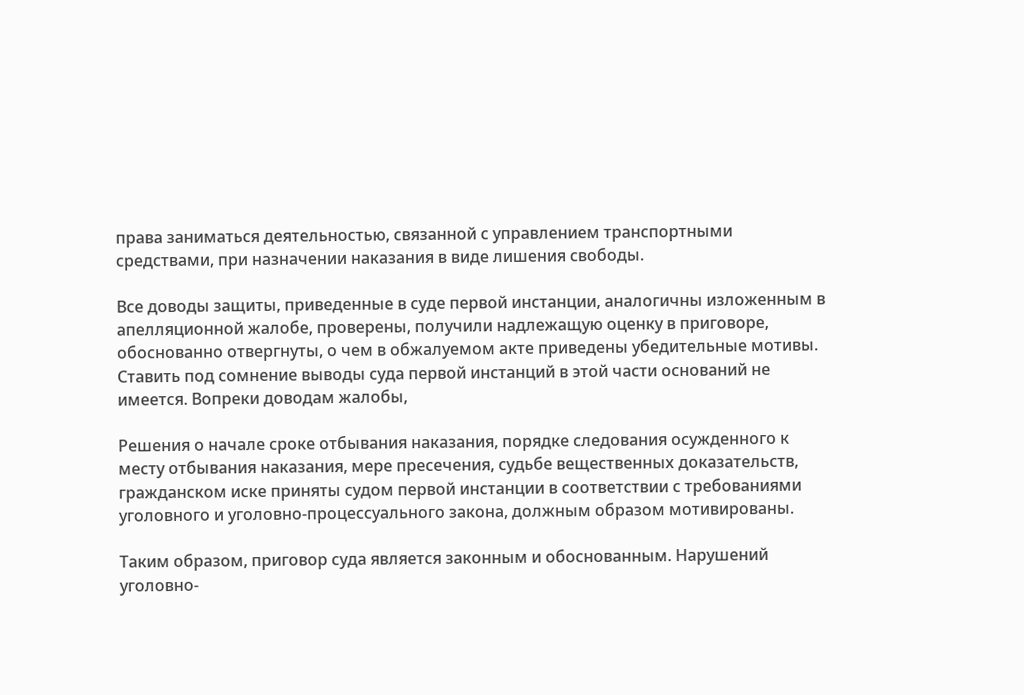права заниматься деятельностью, связанной с управлением транспортными средствами, при назначении наказания в виде лишения свободы.

Все доводы защиты, приведенные в суде первой инстанции, аналогичны изложенным в апелляционной жалобе, проверены, получили надлежащую оценку в приговоре, обоснованно отвергнуты, о чем в обжалуемом акте приведены убедительные мотивы. Ставить под сомнение выводы суда первой инстанций в этой части оснований не имеется. Вопреки доводам жалобы,

Решения о начале сроке отбывания наказания, порядке следования осужденного к месту отбывания наказания, мере пресечения, судьбе вещественных доказательств, гражданском иске приняты судом первой инстанции в соответствии с требованиями уголовного и уголовно-процессуального закона, должным образом мотивированы.

Таким образом, приговор суда является законным и обоснованным. Нарушений уголовно-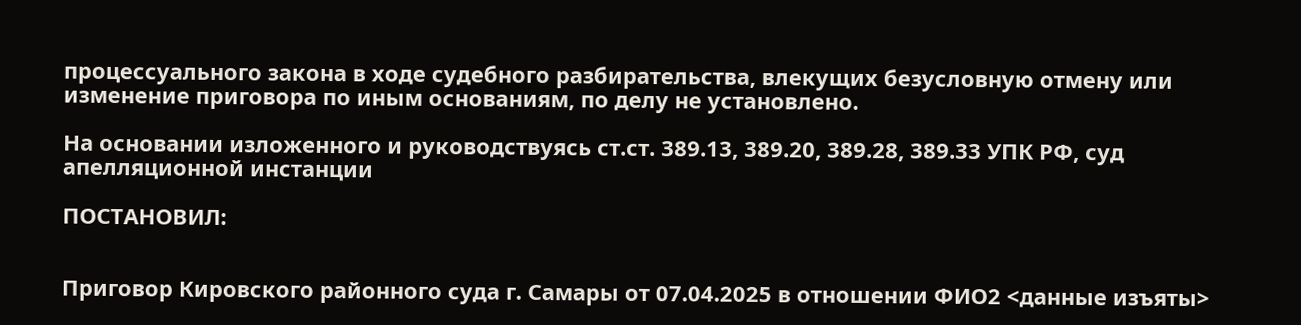процессуального закона в ходе судебного разбирательства, влекущих безусловную отмену или изменение приговора по иным основаниям, по делу не установлено.

На основании изложенного и руководствуясь ст.ст. 389.13, 389.20, 389.28, 389.33 УПК РФ, суд апелляционной инстанции

ПОСТАНОВИЛ:


Приговор Кировского районного суда г. Самары от 07.04.2025 в отношении ФИО2 <данные изъяты>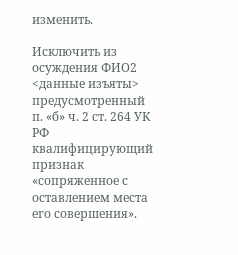изменить.

Исключить из осуждения ФИО2 <данные изъяты> предусмотренный п. «б» ч. 2 ст. 264 УК РФ квалифицирующий признак «сопряженное с оставлением места его совершения».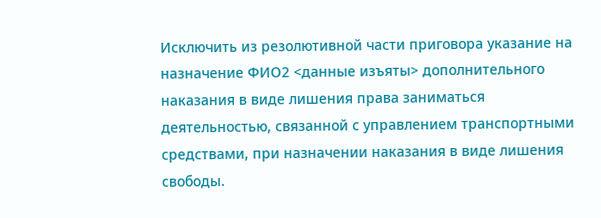Исключить из резолютивной части приговора указание на назначение ФИО2 <данные изъяты> дополнительного наказания в виде лишения права заниматься деятельностью, связанной с управлением транспортными средствами, при назначении наказания в виде лишения свободы.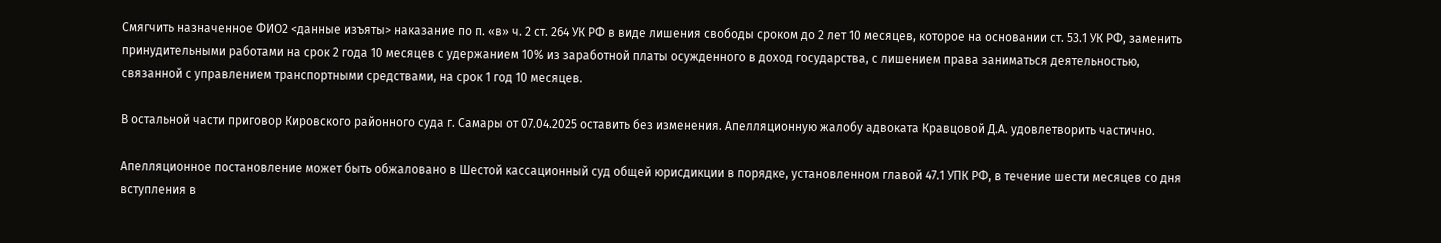Смягчить назначенное ФИО2 <данные изъяты> наказание по п. «в» ч. 2 ст. 264 УК РФ в виде лишения свободы сроком до 2 лет 10 месяцев, которое на основании ст. 53.1 УК РФ, заменить принудительными работами на срок 2 года 10 месяцев с удержанием 10% из заработной платы осужденного в доход государства, с лишением права заниматься деятельностью, связанной с управлением транспортными средствами, на срок 1 год 10 месяцев.

В остальной части приговор Кировского районного суда г. Самары от 07.04.2025 оставить без изменения. Апелляционную жалобу адвоката Кравцовой Д.А. удовлетворить частично.

Апелляционное постановление может быть обжаловано в Шестой кассационный суд общей юрисдикции в порядке, установленном главой 47.1 УПК РФ, в течение шести месяцев со дня вступления в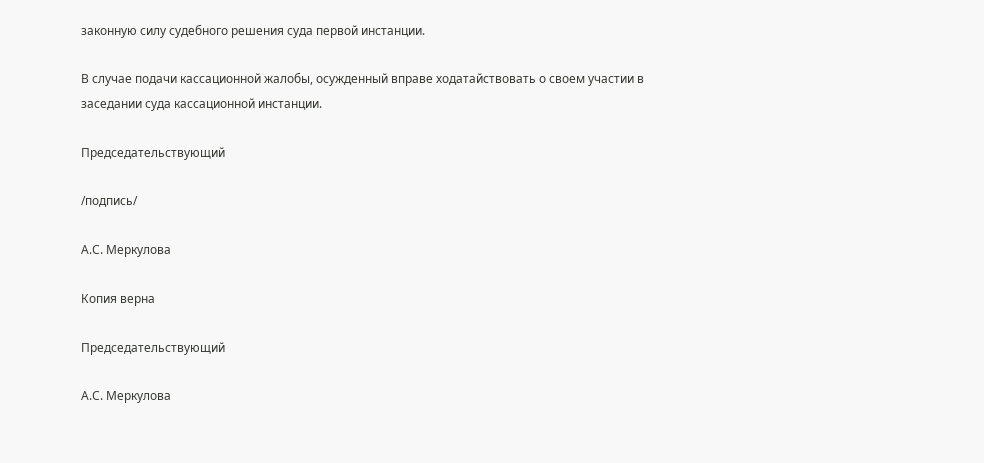законную силу судебного решения суда первой инстанции.

В случае подачи кассационной жалобы, осужденный вправе ходатайствовать о своем участии в заседании суда кассационной инстанции.

Председательствующий

/подпись/

А.С. Меркулова

Копия верна

Председательствующий

А.С. Меркулова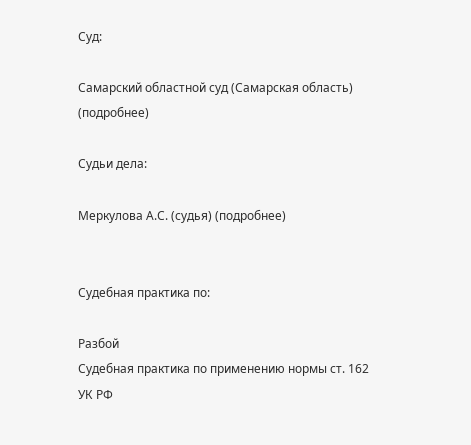Суд:

Самарский областной суд (Самарская область) (подробнее)

Судьи дела:

Меркулова А.С. (судья) (подробнее)


Судебная практика по:

Разбой
Судебная практика по применению нормы ст. 162 УК РФ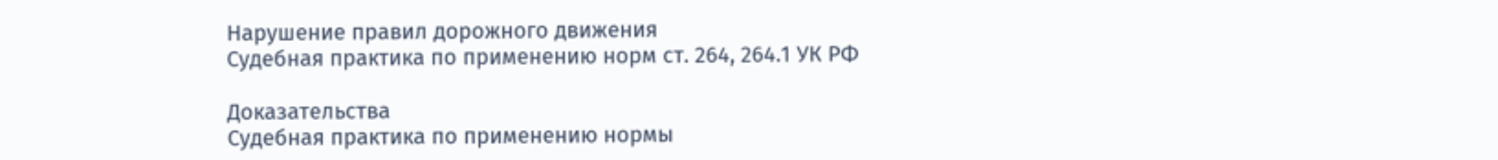Нарушение правил дорожного движения
Судебная практика по применению норм ст. 264, 264.1 УК РФ

Доказательства
Судебная практика по применению нормы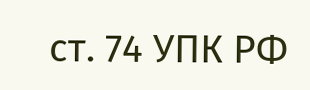ст. 74 УПК РФ